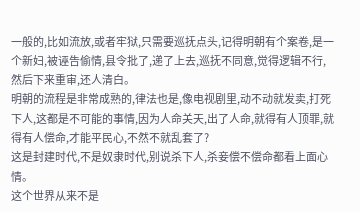一般的,比如流放,或者牢狱,只需要巡抚点头,记得明朝有个案卷,是一个新妇,被诬告偷情,县令批了,递了上去,巡抚不同意,觉得逻辑不行,然后下来重审,还人清白。
明朝的流程是非常成熟的,律法也是,像电视剧里,动不动就发卖,打死下人,这都是不可能的事情,因为人命关天,出了人命,就得有人顶罪,就得有人偿命,才能平民心,不然不就乱套了?
这是封建时代,不是奴隶时代,别说杀下人,杀妾偿不偿命都看上面心情。
这个世界从来不是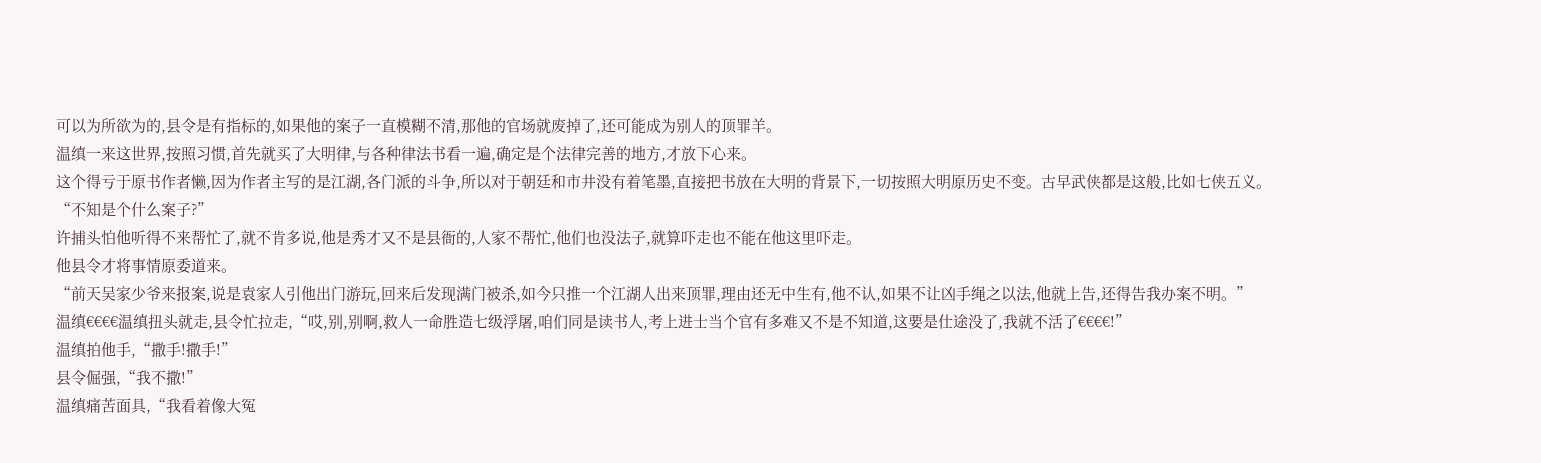可以为所欲为的,县令是有指标的,如果他的案子一直模糊不清,那他的官场就废掉了,还可能成为别人的顶罪羊。
温缜一来这世界,按照习惯,首先就买了大明律,与各种律法书看一遍,确定是个法律完善的地方,才放下心来。
这个得亏于原书作者懒,因为作者主写的是江湖,各门派的斗争,所以对于朝廷和市井没有着笔墨,直接把书放在大明的背景下,一切按照大明原历史不变。古早武侠都是这般,比如七侠五义。
“不知是个什么案子?”
许捕头怕他听得不来帮忙了,就不肯多说,他是秀才又不是县衙的,人家不帮忙,他们也没法子,就算吓走也不能在他这里吓走。
他县令才将事情原委道来。
“前天吴家少爷来报案,说是袁家人引他出门游玩,回来后发现满门被杀,如今只推一个江湖人出来顶罪,理由还无中生有,他不认,如果不让凶手绳之以法,他就上告,还得告我办案不明。”
温缜€€€€温缜扭头就走,县令忙拉走,“哎,别,别啊,救人一命胜造七级浮屠,咱们同是读书人,考上进士当个官有多难又不是不知道,这要是仕途没了,我就不活了€€€€!”
温缜拍他手,“撒手!撒手!”
县令倔强,“我不撒!”
温缜痛苦面具,“我看着像大冤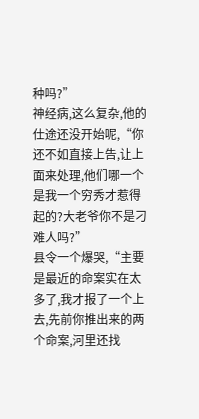种吗?”
神经病,这么复杂,他的仕途还没开始呢,“你还不如直接上告,让上面来处理,他们哪一个是我一个穷秀才惹得起的?大老爷你不是刁难人吗?”
县令一个爆哭,“主要是最近的命案实在太多了,我才报了一个上去,先前你推出来的两个命案,河里还找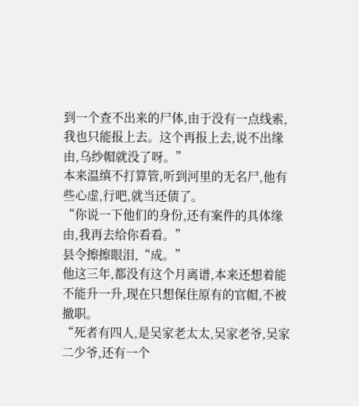到一个查不出来的尸体,由于没有一点线索,我也只能报上去。这个再报上去,说不出缘由,乌纱帽就没了呀。”
本来温缜不打算管,听到河里的无名尸,他有些心虚,行吧,就当还债了。
“你说一下他们的身份,还有案件的具体缘由,我再去给你看看。”
县令擦擦眼泪,“成。”
他这三年,都没有这个月离谱,本来还想着能不能升一升,现在只想保住原有的官帽,不被撤职。
“死者有四人,是吴家老太太,吴家老爷,吴家二少爷,还有一个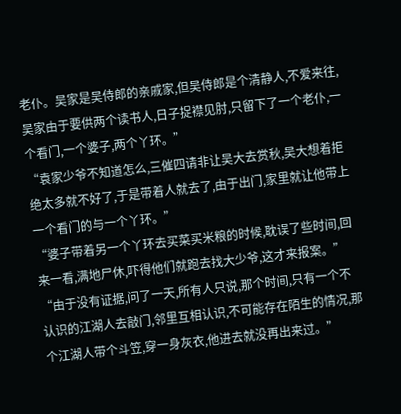老仆。吴家是吴侍郎的亲戚家,但吴侍郎是个清静人,不爱来往,吴家由于要供两个读书人,日子捉襟见肘,只留下了一个老仆,一个看门,一个婆子,两个丫环。”
“袁家少爷不知道怎么,三催四请非让吴大去赏秋,吴大想着拒绝太多就不好了,于是带着人就去了,由于出门,家里就让他带上一个看门的与一个丫环。”
“婆子带着另一个丫环去买菜买米粮的时候,耽误了些时间,回来一看,满地尸休,吓得他们就跑去找大少爷,这才来报案。”
“由于没有证据,问了一天,所有人只说,那个时间,只有一个不认识的江湖人去敲门,邻里互相认识,不可能存在陌生的情况,那个江湖人带个斗笠,穿一身灰衣,他进去就没再出来过。”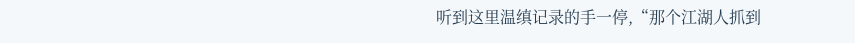听到这里温缜记录的手一停,“那个江湖人抓到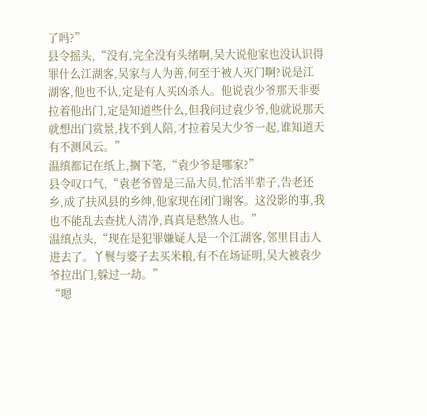了吗?”
县令摇头,“没有,完全没有头绪啊,吴大说他家也没认识得罪什么江湖客,吴家与人为善,何至于被人灭门啊?说是江湖客,他也不认,定是有人买凶杀人。他说袁少爷那天非要拉着他出门,定是知道些什么,但我问过袁少爷,他就说那天就想出门赏景,找不到人陪,才拉着吴大少爷一起,谁知道天有不测风云。”
温缜都记在纸上,搁下笔,“袁少爷是哪家?”
县令叹口气,“袁老爷曾是三品大员,忙活半辈子,告老还乡,成了扶风县的乡绅,他家现在闭门谢客。这没影的事,我也不能乱去查扰人清净,真真是愁煞人也。”
温缜点头,“现在是犯罪嫌疑人是一个江湖客,邻里目击人进去了。丫鬟与婆子去买米粮,有不在场证明,吴大被袁少爷拉出门,躲过一劫。”
“嗯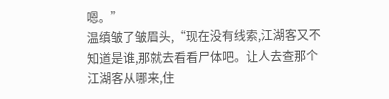嗯。”
温缜皱了皱眉头,“现在没有线索,江湖客又不知道是谁,那就去看看尸体吧。让人去查那个江湖客从哪来,住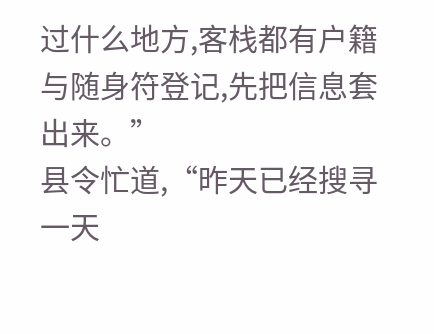过什么地方,客栈都有户籍与随身符登记,先把信息套出来。”
县令忙道,“昨天已经搜寻一天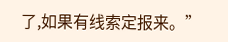了,如果有线索定报来。”